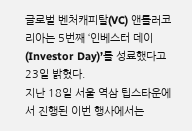글로벌 벤처캐피탈(VC) 앤틀러코리아는 5번째 ‘인베스터 데이(Investor Day)’를 성료했다고 23일 밝혔다.
지난 18일 서울 역삼 팁스타운에서 진행된 이번 행사에서는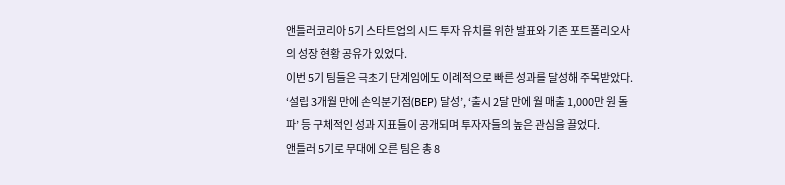앤틀러코리아 5기 스타트업의 시드 투자 유치를 위한 발표와 기존 포트폴리오사의 성장 현황 공유가 있었다.
이번 5기 팀들은 극초기 단계임에도 이례적으로 빠른 성과를 달성해 주목받았다. ‘설립 3개월 만에 손익분기점(BEP) 달성’, ‘출시 2달 만에 월 매출 1,000만 원 돌파’ 등 구체적인 성과 지표들이 공개되며 투자자들의 높은 관심을 끌었다.
앤틀러 5기로 무대에 오른 팀은 총 8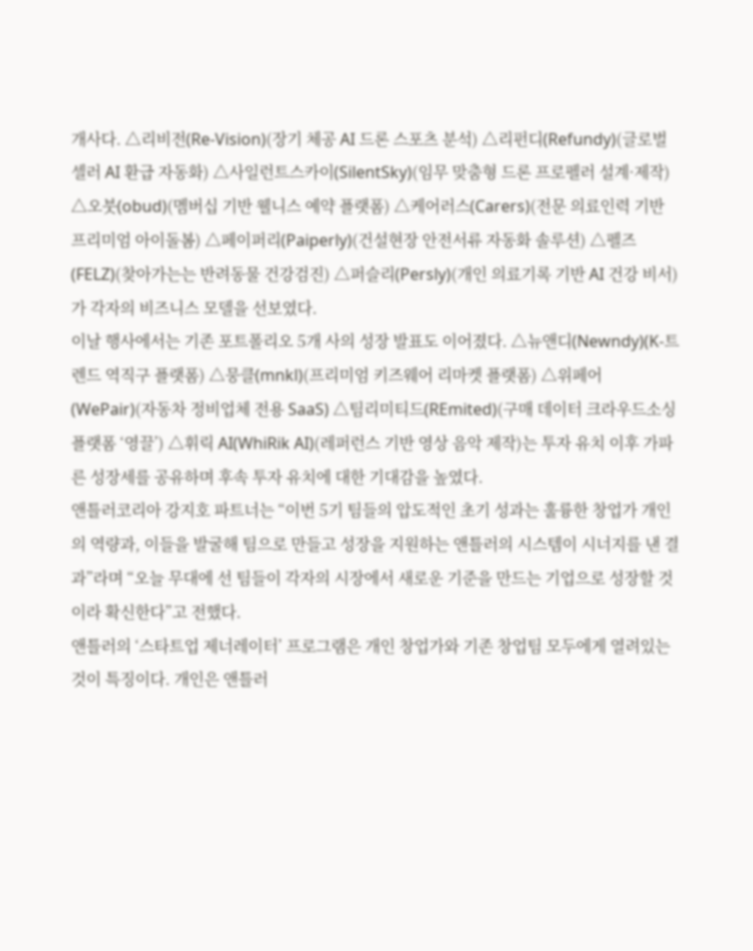개사다. △리비전(Re-Vision)(장기 체공 AI 드론 스포츠 분석) △리펀디(Refundy)(글로벌 셀러 AI 환급 자동화) △사일런트스카이(SilentSky)(임무 맞춤형 드론 프로펠러 설계·제작) △오붓(obud)(멤버십 기반 웰니스 예약 플랫폼) △케어러스(Carers)(전문 의료인력 기반 프리미엄 아이돌봄) △페이퍼리(Paiperly)(건설현장 안전서류 자동화 솔루션) △펠즈(FELZ)(찾아가는는 반려동물 건강검진) △퍼슬리(Persly)(개인 의료기록 기반 AI 건강 비서)가 각자의 비즈니스 모델을 선보였다.
이날 행사에서는 기존 포트폴리오 5개 사의 성장 발표도 이어졌다. △뉴앤디(Newndy)(K-트렌드 역직구 플랫폼) △뭉클(mnkl)(프리미엄 키즈웨어 리마켓 플랫폼) △위페어(WePair)(자동차 정비업체 전용 SaaS) △팀리미티드(REmited)(구매 데이터 크라우드소싱 플랫폼 ‘영끌’) △휘릭 AI(WhiRik AI)(레퍼런스 기반 영상 음악 제작)는 투자 유치 이후 가파른 성장세를 공유하며 후속 투자 유치에 대한 기대감을 높였다.
앤틀러코리아 강지호 파트너는 “이번 5기 팀들의 압도적인 초기 성과는 훌륭한 창업가 개인의 역량과, 이들을 발굴해 팀으로 만들고 성장을 지원하는 앤틀러의 시스템이 시너지를 낸 결과”라며 “오늘 무대에 선 팀들이 각자의 시장에서 새로운 기준을 만드는 기업으로 성장할 것이라 확신한다”고 전했다.
앤틀러의 ‘스타트업 제너레이터’ 프로그램은 개인 창업가와 기존 창업팀 모두에게 열려있는 것이 특징이다. 개인은 앤틀러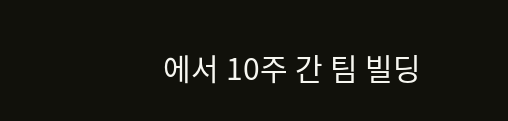에서 10주 간 팀 빌딩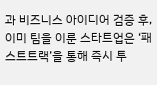과 비즈니스 아이디어 검증 후, 이미 팀을 이룬 스타트업은 ‘패스트트랙’을 통해 즉시 투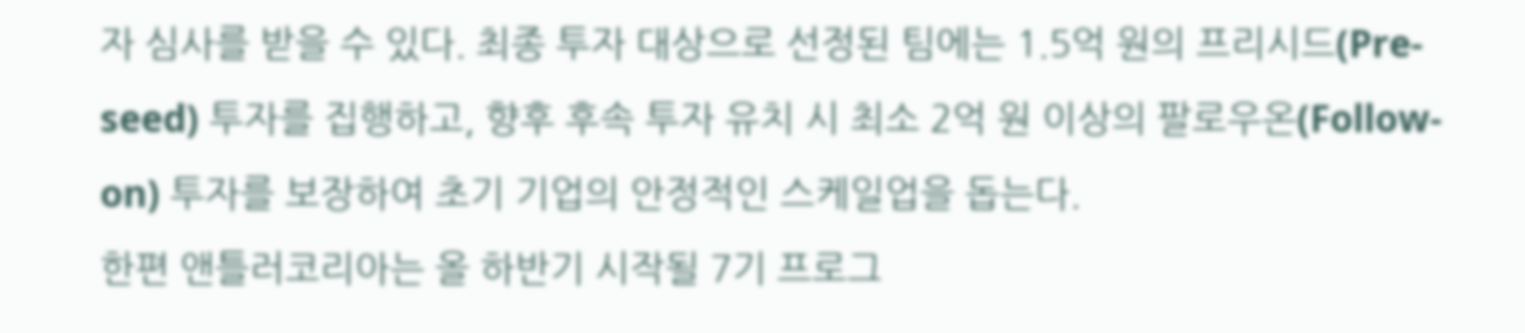자 심사를 받을 수 있다. 최종 투자 대상으로 선정된 팀에는 1.5억 원의 프리시드(Pre-seed) 투자를 집행하고, 향후 후속 투자 유치 시 최소 2억 원 이상의 팔로우온(Follow-on) 투자를 보장하여 초기 기업의 안정적인 스케일업을 돕는다.
한편 앤틀러코리아는 올 하반기 시작될 7기 프로그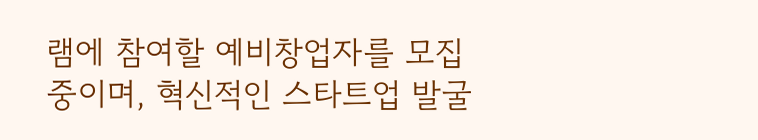램에 참여할 예비창업자를 모집 중이며, 혁신적인 스타트업 발굴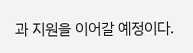과 지원을 이어갈 예정이다.